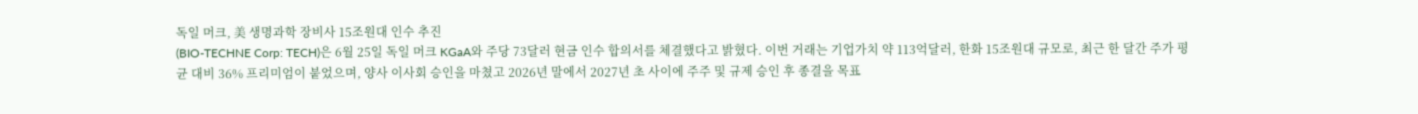독일 머크, 美 생명과학 장비사 15조원대 인수 추진
(BIO-TECHNE Corp: TECH)은 6월 25일 독일 머크 KGaA와 주당 73달러 현금 인수 합의서를 체결했다고 밝혔다. 이번 거래는 기업가치 약 113억달러, 한화 15조원대 규모로, 최근 한 달간 주가 평균 대비 36% 프리미엄이 붙었으며, 양사 이사회 승인을 마쳤고 2026년 말에서 2027년 초 사이에 주주 및 규제 승인 후 종결을 목표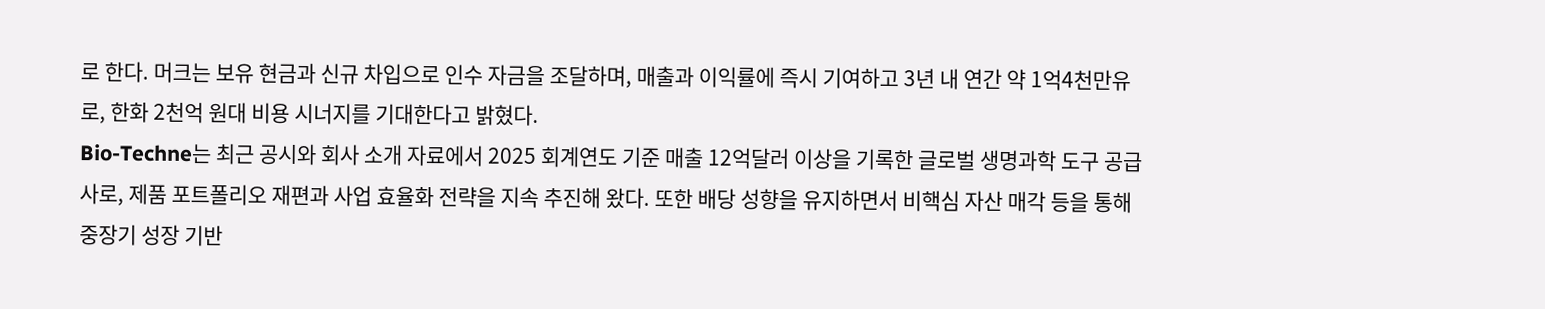로 한다. 머크는 보유 현금과 신규 차입으로 인수 자금을 조달하며, 매출과 이익률에 즉시 기여하고 3년 내 연간 약 1억4천만유로, 한화 2천억 원대 비용 시너지를 기대한다고 밝혔다.
Bio-Techne는 최근 공시와 회사 소개 자료에서 2025 회계연도 기준 매출 12억달러 이상을 기록한 글로벌 생명과학 도구 공급사로, 제품 포트폴리오 재편과 사업 효율화 전략을 지속 추진해 왔다. 또한 배당 성향을 유지하면서 비핵심 자산 매각 등을 통해 중장기 성장 기반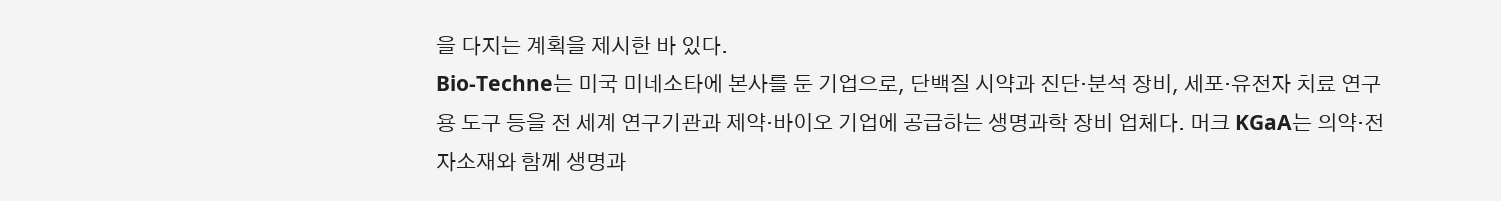을 다지는 계획을 제시한 바 있다.
Bio-Techne는 미국 미네소타에 본사를 둔 기업으로, 단백질 시약과 진단·분석 장비, 세포·유전자 치료 연구용 도구 등을 전 세계 연구기관과 제약·바이오 기업에 공급하는 생명과학 장비 업체다. 머크 KGaA는 의약·전자소재와 함께 생명과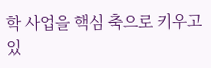학 사업을 핵심 축으로 키우고 있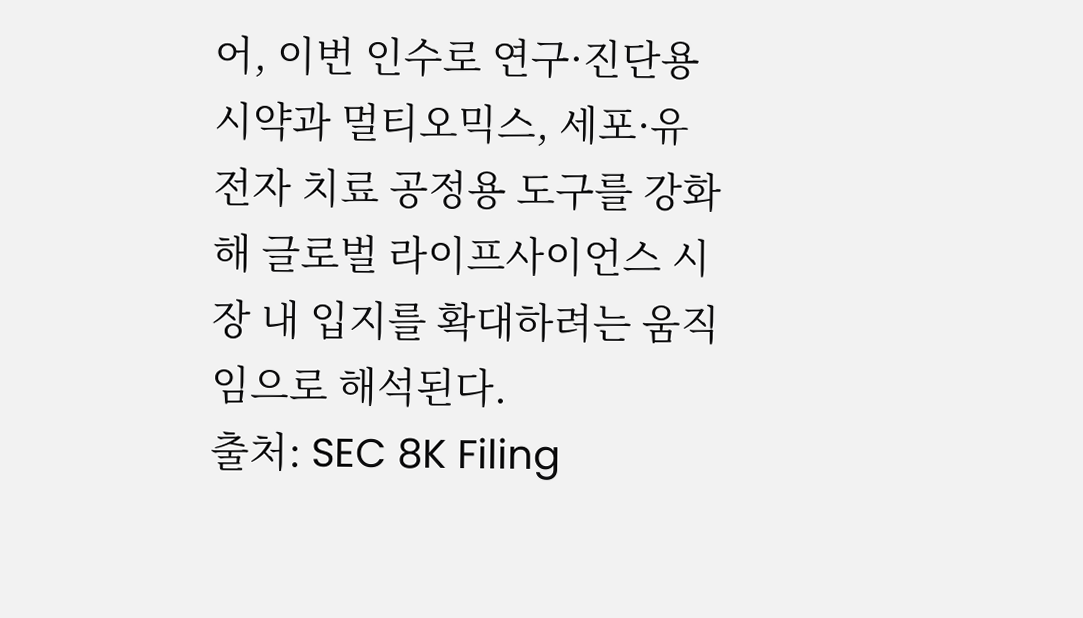어, 이번 인수로 연구·진단용 시약과 멀티오믹스, 세포·유전자 치료 공정용 도구를 강화해 글로벌 라이프사이언스 시장 내 입지를 확대하려는 움직임으로 해석된다.
출처: SEC 8K Filing